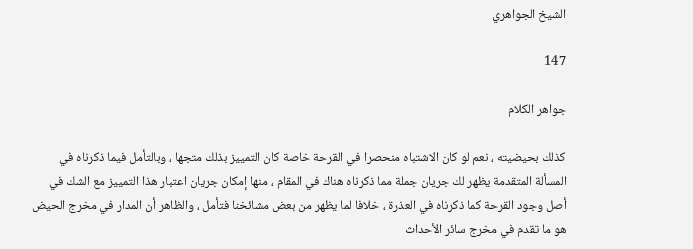الشيخ الجواهري

147

جواهر الكلام

كذلك بحيضيته ، نعم لو كان الاشتباه منحصرا في القرحة خاصة كان التمييز بذلك متجها ، وبالتأمل فيما ذكرناه في المسألة المتقدمة يظهر لك جريان جملة مما ذكرناه هناك في المقام ، منها إمكان جريان اعتبار هذا التمييز مع الشك في أصل وجود القرحة كما ذكرناه في العذرة ، خلافا لما يظهر من بعض مشائخنا فتأمل ، والظاهر أن المدار في مخرج الحيض هو ما تقدم في مخرج سائر الأحداث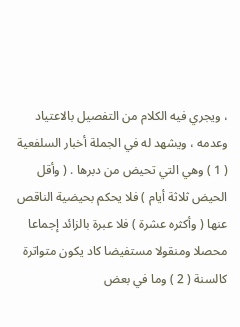، ويجري فيه الكلام من التفصيل بالاعتياد وعدمه ، ويشهد له في الجملة أخبار السلفعية ( 1 ) وهي التي تحيض من دبرها . ( وأقل الحيض ثلاثة أيام ) فلا يحكم بحيضية الناقص عنها ( وأكثره عشرة ) فلا عبرة بالزائد إجماعا محصلا ومنقولا مستفيضا كاد يكون متواترة كالسنة ( 2 ) وما في بعض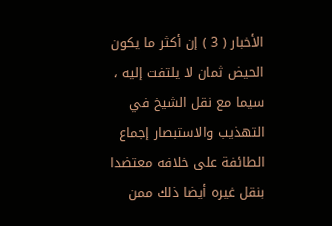الأخبار ( 3 ) إن أكثر ما يكون الحيض ثمان لا يلتفت إليه ، سيما مع نقل الشيخ في التهذيب والاستبصار إجماع الطائفة على خلافه معتضدا بنقل غيره أيضا ذلك ممن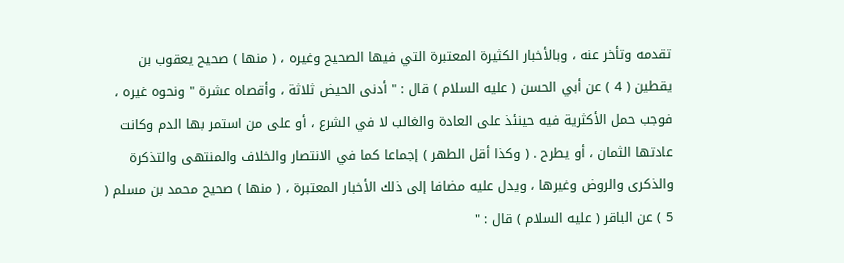تقدمه وتأخر عنه ، وبالأخبار الكثيرة المعتبرة التي فيها الصحيح وغيره ، ( منها ) صحيح يعقوب بن يقطين ( 4 ) عن أبي الحسن ( عليه السلام ) قال : " أدنى الحيض ثلاثة ، وأقصاه عشرة " ونحوه غيره ، فوجب حمل الأكثرية فيه حينئذ على العادة والغالب لا في الشرع ، أو على من استمر بها الدم وكانت عادتها الثمان ، أو يطرح . ( وكذا أقل الطهر ) إجماعا كما في الانتصار والخلاف والمنتهى والتذكرة والذكرى والروض وغيرها ، ويدل عليه مضافا إلى ذلك الأخبار المعتبرة ، ( منها ) صحيح محمد بن مسلم ( 5 ) عن الباقر ( عليه السلام ) قال : "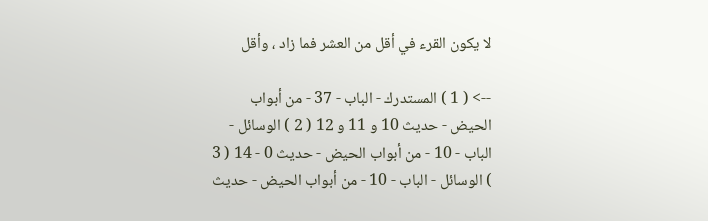لا يكون القرء في أقل من العشر فما زاد ، وأقل

--> ( 1 ) المستدرك - الباب - 37 - من أبواب الحيض - حديث 10 و 11 و 12 ( 2 ) الوسائل - الباب - 10 - من أبواب الحيض - حديث 0 - 14 ( 3 ) الوسائل - الباب - 10 - من أبواب الحيض - حديث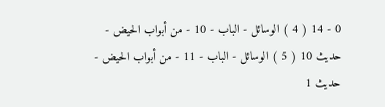0 - 14 ( 4 ) الوسائل - الباب - 10 - من أبواب الحيض - حديث 10 ( 5 ) الوسائل - الباب - 11 - من أبواب الحيض - حديث 1